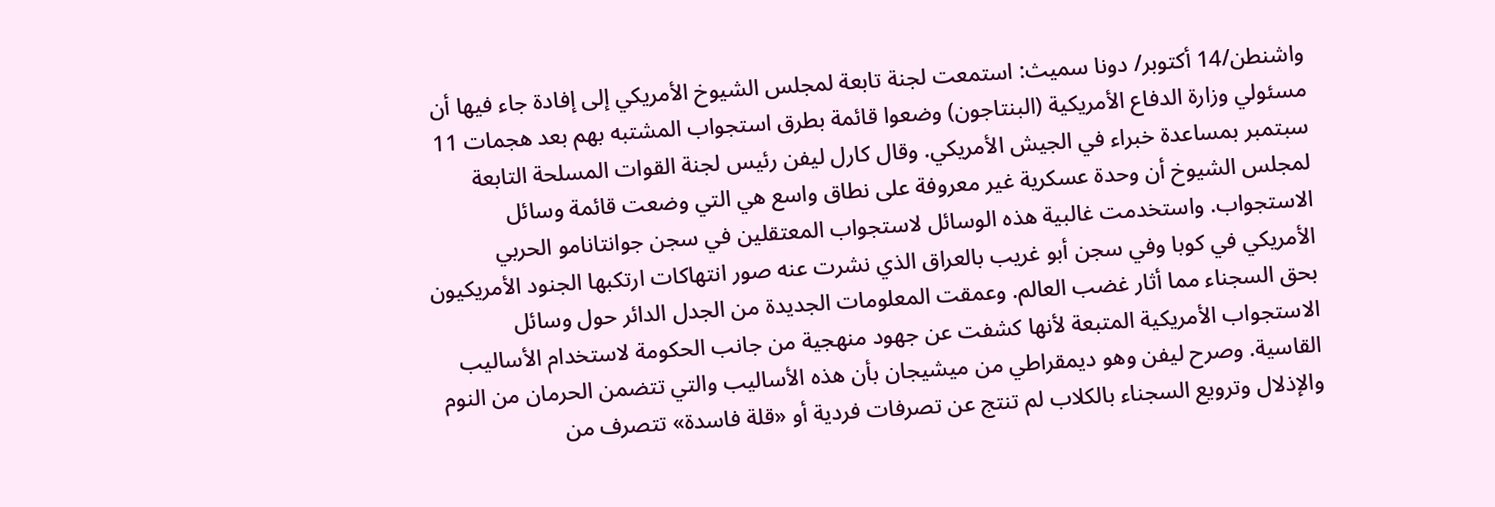واشنطن/14 أكتوبر/ دونا سميث: استمعت لجنة تابعة لمجلس الشيوخ الأمريكي إلى إفادة جاء فيها أن مسئولي وزارة الدفاع الأمريكية (البنتاجون) وضعوا قائمة بطرق استجواب المشتبه بهم بعد هجمات 11 سبتمبر بمساعدة خبراء في الجيش الأمريكي. وقال كارل ليفن رئيس لجنة القوات المسلحة التابعة لمجلس الشيوخ أن وحدة عسكرية غير معروفة على نطاق واسع هي التي وضعت قائمة وسائل الاستجواب. واستخدمت غالبية هذه الوسائل لاستجواب المعتقلين في سجن جوانتانامو الحربي الأمريكي في كوبا وفي سجن أبو غريب بالعراق الذي نشرت عنه صور انتهاكات ارتكبها الجنود الأمريكيون بحق السجناء مما أثار غضب العالم. وعمقت المعلومات الجديدة من الجدل الدائر حول وسائل الاستجواب الأمريكية المتبعة لأنها كشفت عن جهود منهجية من جانب الحكومة لاستخدام الأساليب القاسية. وصرح ليفن وهو ديمقراطي من ميشيجان بأن هذه الأساليب والتي تتضمن الحرمان من النوم والإذلال وترويع السجناء بالكلاب لم تنتج عن تصرفات فردية أو «قلة فاسدة» تتصرف من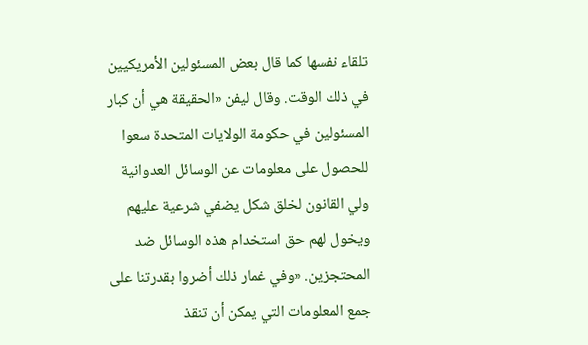تلقاء نفسها كما قال بعض المسئولين الأمريكيين في ذلك الوقت. وقال ليفن «الحقيقة هي أن كبار المسئولين في حكومة الولايات المتحدة سعوا للحصول على معلومات عن الوسائل العدوانية ولي القانون لخلق شكل يضفي شرعية عليهم ويخول لهم حق استخدام هذه الوسائل ضد المحتجزين. «وفي غمار ذلك أضروا بقدرتنا على جمع المعلومات التي يمكن أن تنقذ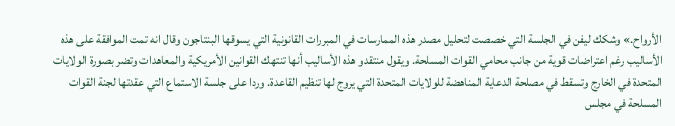الأرواح.» وشكك ليفن في الجلسة التي خصصت لتحليل مصدر هذه الممارسات في المبررات القانونية التي يسوقها البنتاجون وقال انه تمت الموافقة على هذه الأساليب رغم اعتراضات قوية من جانب محامي القوات المسلحة. ويقول منتقدو هذه الأساليب أنها تنتهك القوانين الأمريكية والمعاهدات وتضر بصورة الولايات المتحدة في الخارج وتسقط في مصلحة الدعاية المناهضة للولايات المتحدة التي يروج لها تنظيم القاعدة. وردا على جلسة الاستماع التي عقدتها لجنة القوات المسلحة في مجلس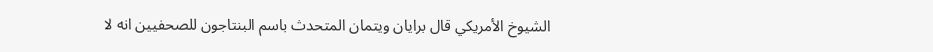الشيوخ الأمريكي قال برايان ويتمان المتحدث باسم البنتاجون للصحفيين انه لا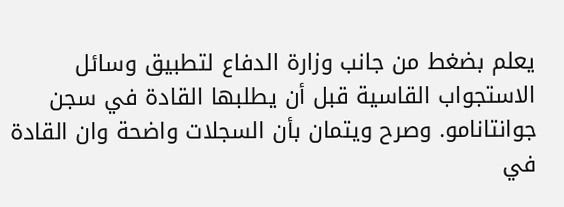يعلم بضغط من جانب وزارة الدفاع لتطبيق وسائل الاستجواب القاسية قبل أن يطلبها القادة في سجن جوانتانامو. وصرح ويتمان بأن السجلات واضحة وان القادة في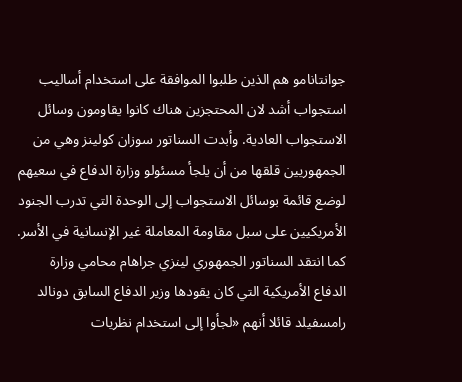جوانتانامو هم الذين طلبوا الموافقة على استخدام أساليب استجواب أشد لان المحتجزين هناك كانوا يقاومون وسائل الاستجواب العادية. وأبدت السناتور سوزان كولينز وهي من الجمهوريين قلقها من أن يلجأ مسئولو وزارة الدفاع في سعيهم لوضع قائمة بوسائل الاستجواب إلى الوحدة التي تدرب الجنود الأمريكيين على سبل مقاومة المعاملة غير الإنسانية في الأسر. كما انتقد السناتور الجمهوري لينزي جراهام محامي وزارة الدفاع الأمريكية التي كان يقودها وزير الدفاع السابق دونالد رامسفيلد قائلا أنهم «لجأوا إلى استخدام نظريات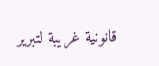قانونية غريبة لتبرير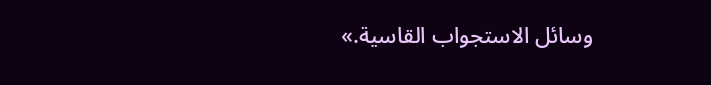وسائل الاستجواب القاسية.»